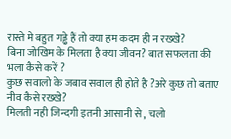रास्ते मे बहुत गड्ढे हैं तो क्या हम कदम ही न रख्खे?
बिना जोखिम के मिलता है क्या जीवन? बात सफलता की भला कैसे करें ?
कुछ सवालो के जबाव सवाल ही होते है ?अरे कुछ तो बताए नीव कैसे रख्खे?
मिलती नही जिन्दगी इतनी आसानी से , चलो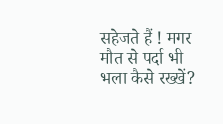सहेजते हैं ! मगर मौत से पर्दा भी भला कैसे रख्खें?